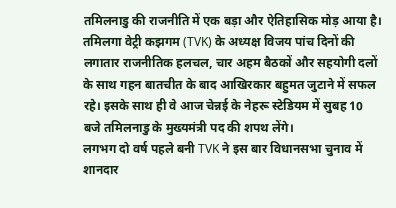तमिलनाडु की राजनीति में एक बड़ा और ऐतिहासिक मोड़ आया है। तमिलगा वेट्री कझगम (TVK) के अध्यक्ष विजय पांच दिनों की लगातार राजनीतिक हलचल, चार अहम बैठकों और सहयोगी दलों के साथ गहन बातचीत के बाद आखिरकार बहुमत जुटाने में सफल रहे। इसके साथ ही वे आज चेन्नई के नेहरू स्टेडियम में सुबह 10 बजे तमिलनाडु के मुख्यमंत्री पद की शपथ लेंगे।
लगभग दो वर्ष पहले बनी TVK ने इस बार विधानसभा चुनाव में शानदार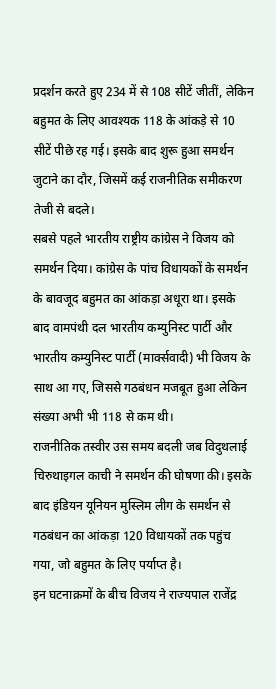प्रदर्शन करते हुए 234 में से 108 सीटें जीतीं, लेकिन बहुमत के लिए आवश्यक 118 के आंकड़े से 10 सीटें पीछे रह गई। इसके बाद शुरू हुआ समर्थन जुटाने का दौर, जिसमें कई राजनीतिक समीकरण तेजी से बदले।
सबसे पहले भारतीय राष्ट्रीय कांग्रेस ने विजय को समर्थन दिया। कांग्रेस के पांच विधायकों के समर्थन के बावजूद बहुमत का आंकड़ा अधूरा था। इसके बाद वामपंथी दल भारतीय कम्युनिस्ट पार्टी और भारतीय कम्युनिस्ट पार्टी (मार्क्सवादी) भी विजय के साथ आ गए, जिससे गठबंधन मजबूत हुआ लेकिन संख्या अभी भी 118 से कम थी।
राजनीतिक तस्वीर उस समय बदली जब विदुथलाई चिरुथाइगल काची ने समर्थन की घोषणा की। इसके बाद इंडियन यूनियन मुस्लिम लीग के समर्थन से गठबंधन का आंकड़ा 120 विधायकों तक पहुंच गया, जो बहुमत के लिए पर्याप्त है।
इन घटनाक्रमों के बीच विजय ने राज्यपाल राजेंद्र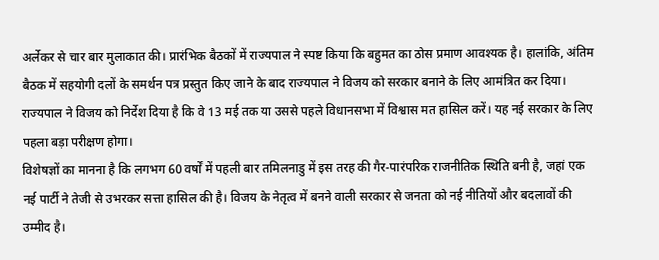अर्लेकर से चार बार मुलाकात की। प्रारंभिक बैठकों में राज्यपाल ने स्पष्ट किया कि बहुमत का ठोस प्रमाण आवश्यक है। हालांकि, अंतिम बैठक में सहयोगी दलों के समर्थन पत्र प्रस्तुत किए जाने के बाद राज्यपाल ने विजय को सरकार बनाने के लिए आमंत्रित कर दिया।
राज्यपाल ने विजय को निर्देश दिया है कि वे 13 मई तक या उससे पहले विधानसभा में विश्वास मत हासिल करें। यह नई सरकार के लिए पहला बड़ा परीक्षण होगा।
विशेषज्ञों का मानना है कि लगभग 60 वर्षों में पहली बार तमिलनाडु में इस तरह की गैर-पारंपरिक राजनीतिक स्थिति बनी है, जहां एक नई पार्टी ने तेजी से उभरकर सत्ता हासिल की है। विजय के नेतृत्व में बनने वाली सरकार से जनता को नई नीतियों और बदलावों की उम्मीद है।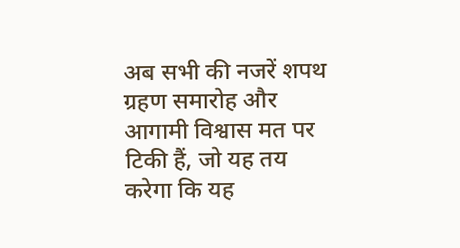अब सभी की नजरें शपथ ग्रहण समारोह और आगामी विश्वास मत पर टिकी हैं, जो यह तय करेगा कि यह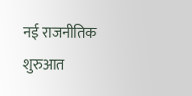नई राजनीतिक शुरुआत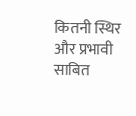कितनी स्थिर और प्रभावी साबित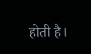होती है।